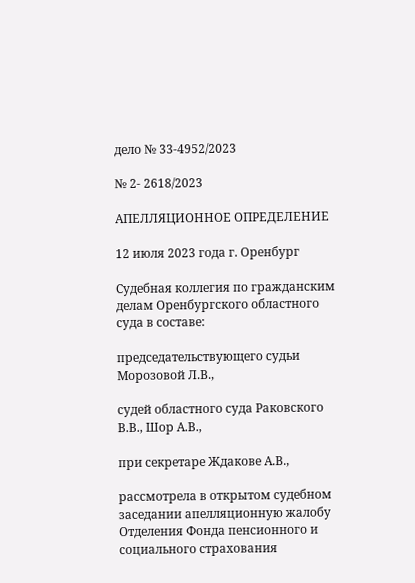дело № 33-4952/2023

№ 2- 2618/2023

АПЕЛЛЯЦИОННОЕ ОПРЕДЕЛЕНИЕ

12 июля 2023 года г. Оренбург

Судебная коллегия по гражданским делам Оренбургского областного суда в составе:

председательствующего судьи Морозовой Л.В.,

судей областного суда Раковского В.В., Шор А.В.,

при секретаре Ждакове А.В.,

рассмотрела в открытом судебном заседании апелляционную жалобу Отделения Фонда пенсионного и социального страхования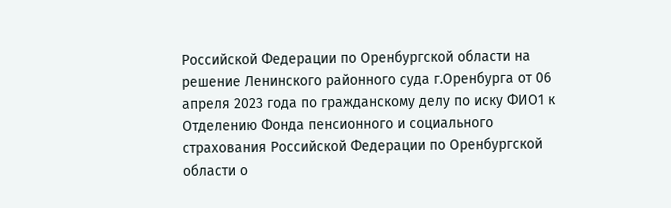Российской Федерации по Оренбургской области на решение Ленинского районного суда г.Оренбурга от 06 апреля 2023 года по гражданскому делу по иску ФИО1 к Отделению Фонда пенсионного и социального страхования Российской Федерации по Оренбургской области о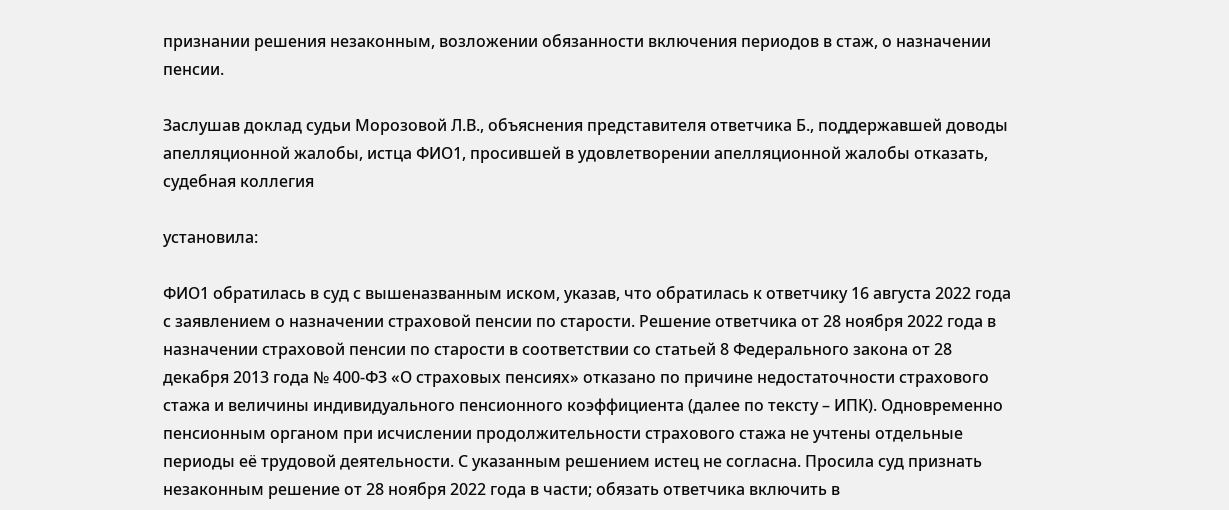признании решения незаконным, возложении обязанности включения периодов в стаж, о назначении пенсии.

Заслушав доклад судьи Морозовой Л.В., объяснения представителя ответчика Б., поддержавшей доводы апелляционной жалобы, истца ФИО1, просившей в удовлетворении апелляционной жалобы отказать, судебная коллегия

установила:

ФИО1 обратилась в суд с вышеназванным иском, указав, что обратилась к ответчику 16 августа 2022 года с заявлением о назначении страховой пенсии по старости. Решение ответчика от 28 ноября 2022 года в назначении страховой пенсии по старости в соответствии со статьей 8 Федерального закона от 28 декабря 2013 года № 400-ФЗ «О страховых пенсиях» отказано по причине недостаточности страхового стажа и величины индивидуального пенсионного коэффициента (далее по тексту – ИПК). Одновременно пенсионным органом при исчислении продолжительности страхового стажа не учтены отдельные периоды её трудовой деятельности. С указанным решением истец не согласна. Просила суд признать незаконным решение от 28 ноября 2022 года в части; обязать ответчика включить в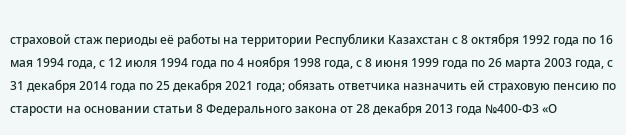страховой стаж периоды её работы на территории Республики Казахстан с 8 октября 1992 года по 16 мая 1994 года, с 12 июля 1994 года по 4 ноября 1998 года, с 8 июня 1999 года по 26 марта 2003 года, с 31 декабря 2014 года по 25 декабря 2021 года; обязать ответчика назначить ей страховую пенсию по старости на основании статьи 8 Федерального закона от 28 декабря 2013 года №400-ФЗ «О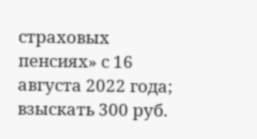страховых пенсиях» с 16 августа 2022 года; взыскать 300 руб.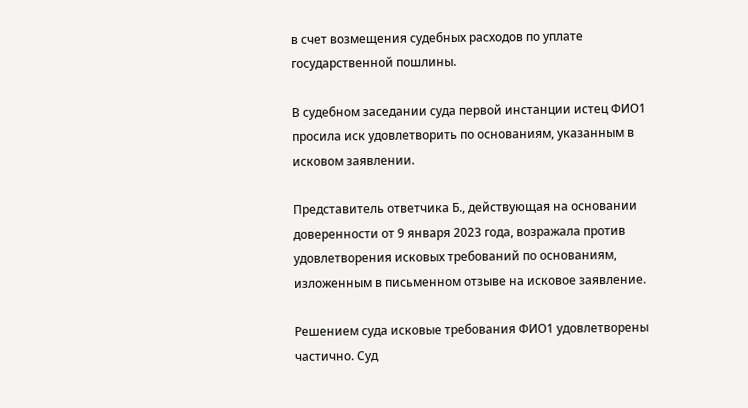в счет возмещения судебных расходов по уплате государственной пошлины.

В судебном заседании суда первой инстанции истец ФИО1 просила иск удовлетворить по основаниям, указанным в исковом заявлении.

Представитель ответчика Б., действующая на основании доверенности от 9 января 2023 года, возражала против удовлетворения исковых требований по основаниям, изложенным в письменном отзыве на исковое заявление.

Решением суда исковые требования ФИО1 удовлетворены частично. Суд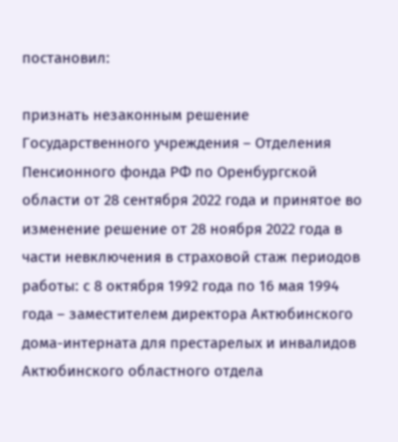постановил:

признать незаконным решение Государственного учреждения – Отделения Пенсионного фонда РФ по Оренбургской области от 28 сентября 2022 года и принятое во изменение решение от 28 ноября 2022 года в части невключения в страховой стаж периодов работы: с 8 октября 1992 года по 16 мая 1994 года – заместителем директора Актюбинского дома-интерната для престарелых и инвалидов Актюбинского областного отдела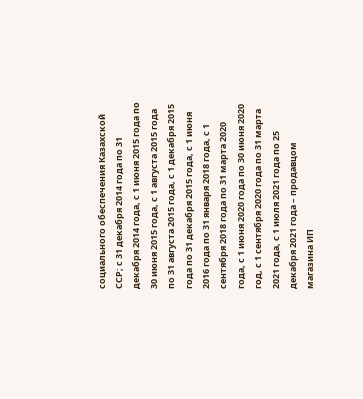социального обеспечения Казахской ССР; с 31 декабря 2014 года по 31 декабря 2014 года, с 1 июня 2015 года по 30 июня 2015 года, с 1 августа 2015 года по 31 августа 2015 года, с 1 декабря 2015 года по 31 декабря 2015 года, с 1 июня 2016 года по 31 января 2018 года, с 1 сентября 2018 года по 31 марта 2020 года, с 1 июня 2020 года по 30 июня 2020 год, с 1 сентября 2020 года по 31 марта 2021 года, с 1 июля 2021 года по 25 декабря 2021 года – продавцом магазина ИП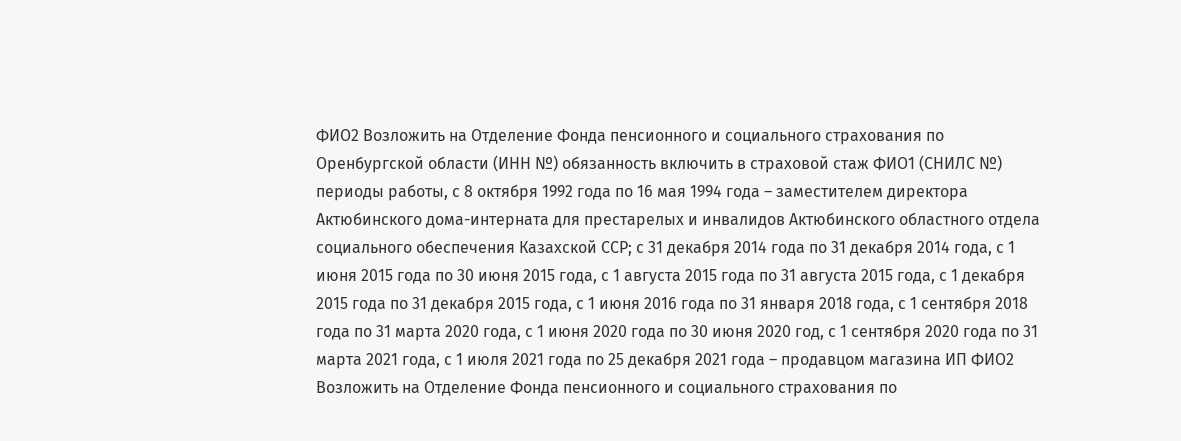ФИО2 Возложить на Отделение Фонда пенсионного и социального страхования по Оренбургской области (ИНН №) обязанность включить в страховой стаж ФИО1 (СНИЛС №) периоды работы, с 8 октября 1992 года по 16 мая 1994 года – заместителем директора Актюбинского дома-интерната для престарелых и инвалидов Актюбинского областного отдела социального обеспечения Казахской ССР; с 31 декабря 2014 года по 31 декабря 2014 года, с 1 июня 2015 года по 30 июня 2015 года, с 1 августа 2015 года по 31 августа 2015 года, с 1 декабря 2015 года по 31 декабря 2015 года, с 1 июня 2016 года по 31 января 2018 года, с 1 сентября 2018 года по 31 марта 2020 года, с 1 июня 2020 года по 30 июня 2020 год, с 1 сентября 2020 года по 31 марта 2021 года, с 1 июля 2021 года по 25 декабря 2021 года – продавцом магазина ИП ФИО2 Возложить на Отделение Фонда пенсионного и социального страхования по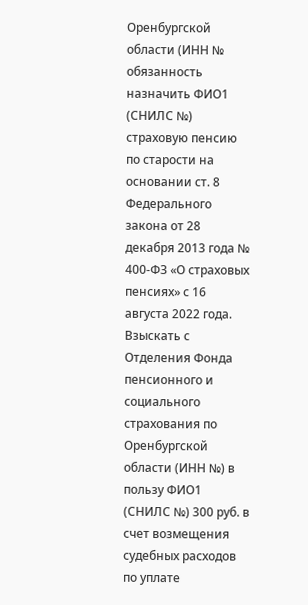Оренбургской области (ИНН № обязанность назначить ФИО1 (СНИЛС №) страховую пенсию по старости на основании ст. 8 Федерального закона от 28 декабря 2013 года № 400-ФЗ «О страховых пенсиях» с 16 августа 2022 года. Взыскать с Отделения Фонда пенсионного и социального страхования по Оренбургской области (ИНН №) в пользу ФИО1 (СНИЛС №) 300 руб. в счет возмещения судебных расходов по уплате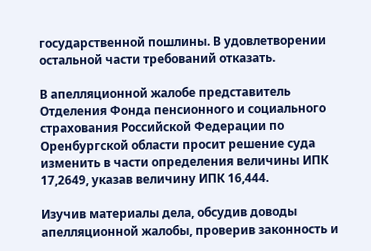государственной пошлины. В удовлетворении остальной части требований отказать.

В апелляционной жалобе представитель Отделения Фонда пенсионного и социального страхования Российской Федерации по Оренбургской области просит решение суда изменить в части определения величины ИПК 17,2649, указав величину ИПК 16,444.

Изучив материалы дела, обсудив доводы апелляционной жалобы, проверив законность и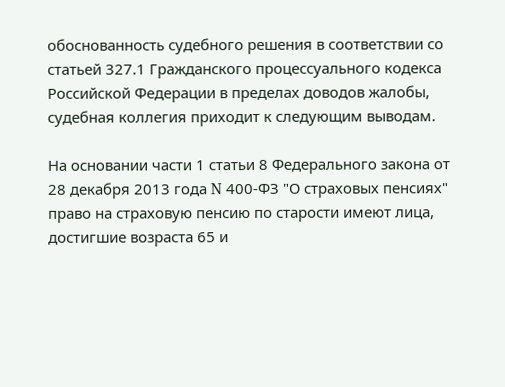обоснованность судебного решения в соответствии со статьей 327.1 Гражданского процессуального кодекса Российской Федерации в пределах доводов жалобы, судебная коллегия приходит к следующим выводам.

На основании части 1 статьи 8 Федерального закона от 28 декабря 2013 года N 400-ФЗ "О страховых пенсиях" право на страховую пенсию по старости имеют лица, достигшие возраста 65 и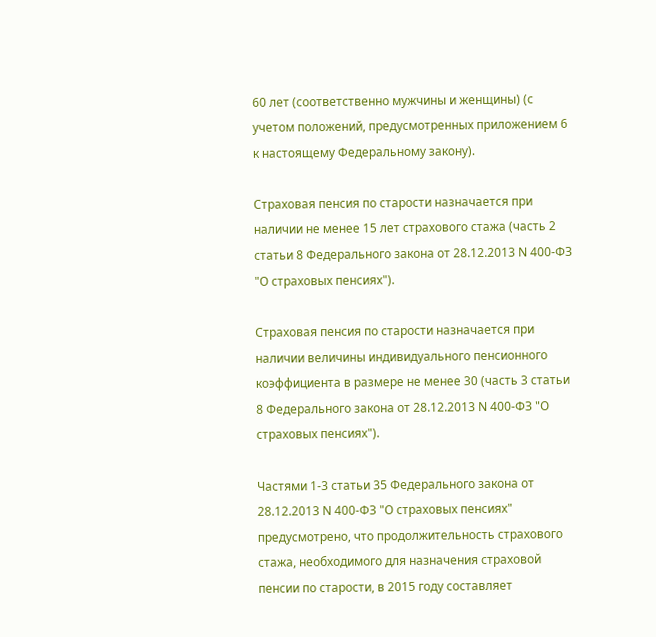60 лет (соответственно мужчины и женщины) (с учетом положений, предусмотренных приложением 6 к настоящему Федеральному закону).

Страховая пенсия по старости назначается при наличии не менее 15 лет страхового стажа (часть 2 статьи 8 Федерального закона от 28.12.2013 N 400-ФЗ "О страховых пенсиях").

Страховая пенсия по старости назначается при наличии величины индивидуального пенсионного коэффициента в размере не менее 30 (часть 3 статьи 8 Федерального закона от 28.12.2013 N 400-ФЗ "О страховых пенсиях").

Частями 1-3 статьи 35 Федерального закона от 28.12.2013 N 400-ФЗ "О страховых пенсиях" предусмотрено, что продолжительность страхового стажа, необходимого для назначения страховой пенсии по старости, в 2015 году составляет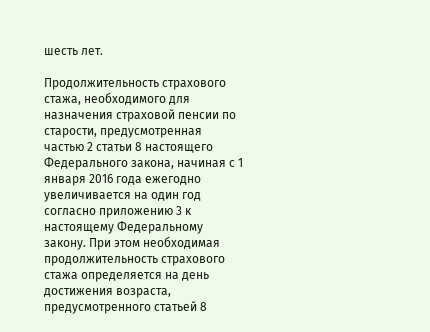шесть лет.

Продолжительность страхового стажа, необходимого для назначения страховой пенсии по старости, предусмотренная частью 2 статьи 8 настоящего Федерального закона, начиная с 1 января 2016 года ежегодно увеличивается на один год согласно приложению 3 к настоящему Федеральному закону. При этом необходимая продолжительность страхового стажа определяется на день достижения возраста, предусмотренного статьей 8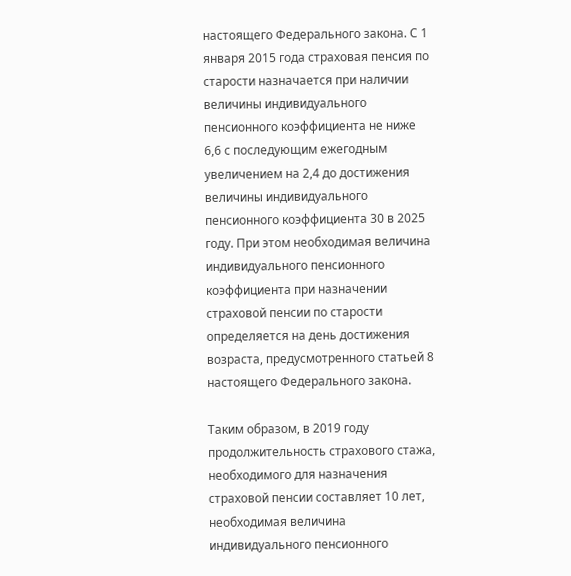настоящего Федерального закона. С 1 января 2015 года страховая пенсия по старости назначается при наличии величины индивидуального пенсионного коэффициента не ниже 6,6 с последующим ежегодным увеличением на 2,4 до достижения величины индивидуального пенсионного коэффициента 30 в 2025 году. При этом необходимая величина индивидуального пенсионного коэффициента при назначении страховой пенсии по старости определяется на день достижения возраста, предусмотренного статьей 8 настоящего Федерального закона.

Таким образом, в 2019 году продолжительность страхового стажа, необходимого для назначения страховой пенсии составляет 10 лет, необходимая величина индивидуального пенсионного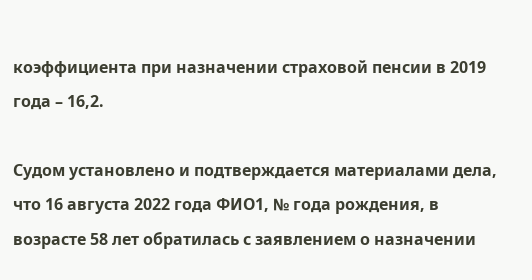коэффициента при назначении страховой пенсии в 2019 года – 16,2.

Судом установлено и подтверждается материалами дела, что 16 августа 2022 года ФИО1, № года рождения, в возрасте 58 лет обратилась с заявлением о назначении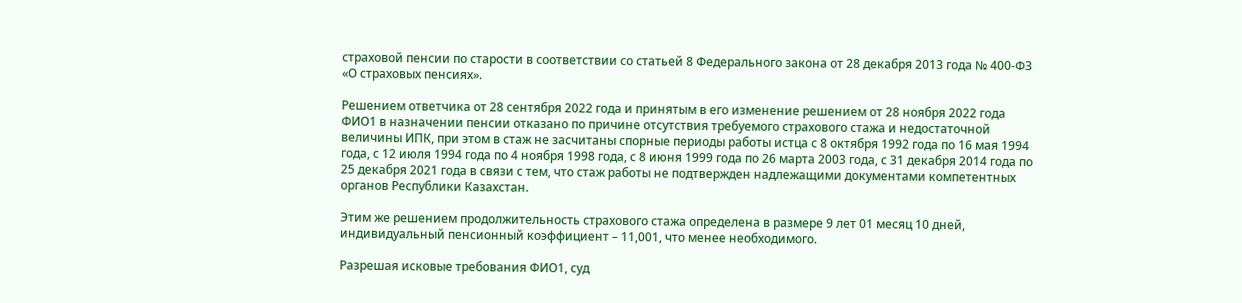страховой пенсии по старости в соответствии со статьей 8 Федерального закона от 28 декабря 2013 года № 400-ФЗ «О страховых пенсиях».

Решением ответчика от 28 сентября 2022 года и принятым в его изменение решением от 28 ноября 2022 года ФИО1 в назначении пенсии отказано по причине отсутствия требуемого страхового стажа и недостаточной величины ИПК, при этом в стаж не засчитаны спорные периоды работы истца с 8 октября 1992 года по 16 мая 1994 года, с 12 июля 1994 года по 4 ноября 1998 года, с 8 июня 1999 года по 26 марта 2003 года, с 31 декабря 2014 года по 25 декабря 2021 года в связи с тем, что стаж работы не подтвержден надлежащими документами компетентных органов Республики Казахстан.

Этим же решением продолжительность страхового стажа определена в размере 9 лет 01 месяц 10 дней, индивидуальный пенсионный коэффициент – 11,001, что менее необходимого.

Разрешая исковые требования ФИО1, суд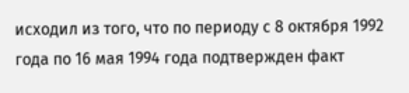исходил из того, что по периоду с 8 октября 1992 года по 16 мая 1994 года подтвержден факт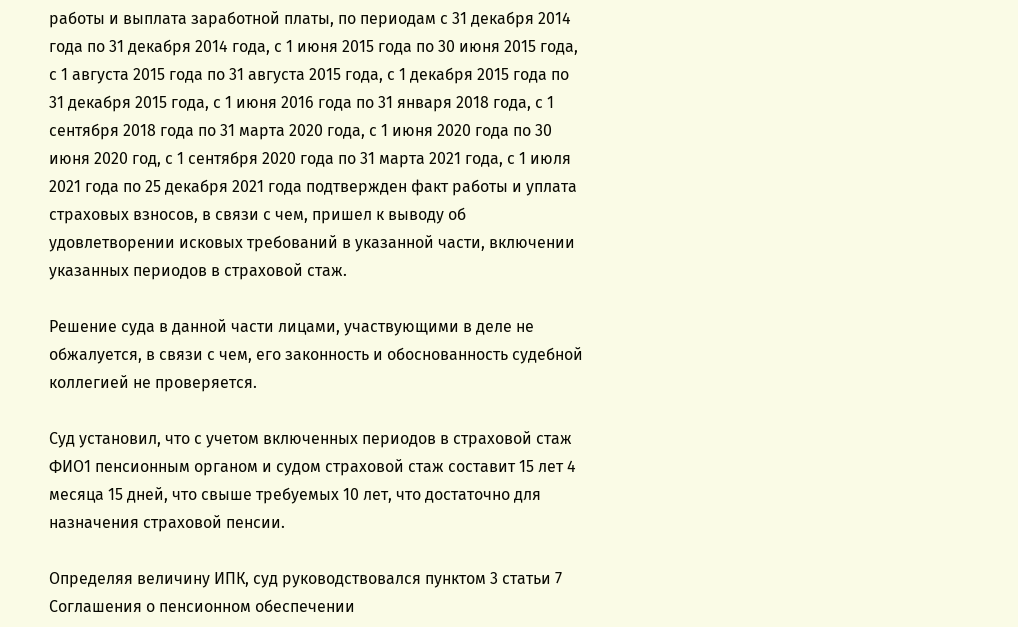работы и выплата заработной платы, по периодам с 31 декабря 2014 года по 31 декабря 2014 года, с 1 июня 2015 года по 30 июня 2015 года, с 1 августа 2015 года по 31 августа 2015 года, с 1 декабря 2015 года по 31 декабря 2015 года, с 1 июня 2016 года по 31 января 2018 года, с 1 сентября 2018 года по 31 марта 2020 года, с 1 июня 2020 года по 30 июня 2020 год, с 1 сентября 2020 года по 31 марта 2021 года, с 1 июля 2021 года по 25 декабря 2021 года подтвержден факт работы и уплата страховых взносов, в связи с чем, пришел к выводу об удовлетворении исковых требований в указанной части, включении указанных периодов в страховой стаж.

Решение суда в данной части лицами, участвующими в деле не обжалуется, в связи с чем, его законность и обоснованность судебной коллегией не проверяется.

Суд установил, что с учетом включенных периодов в страховой стаж ФИО1 пенсионным органом и судом страховой стаж составит 15 лет 4 месяца 15 дней, что свыше требуемых 10 лет, что достаточно для назначения страховой пенсии.

Определяя величину ИПК, суд руководствовался пунктом 3 статьи 7 Соглашения о пенсионном обеспечении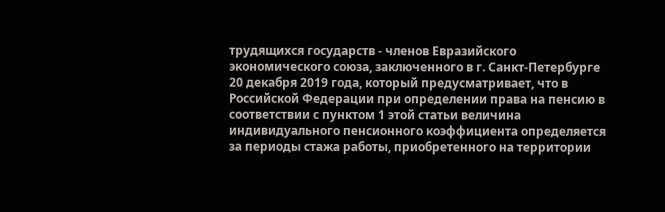трудящихся государств - членов Евразийского экономического союза, заключенного в г. Санкт-Петербурге 20 декабря 2019 года, который предусматривает, что в Российской Федерации при определении права на пенсию в соответствии с пунктом 1 этой статьи величина индивидуального пенсионного коэффициента определяется за периоды стажа работы, приобретенного на территории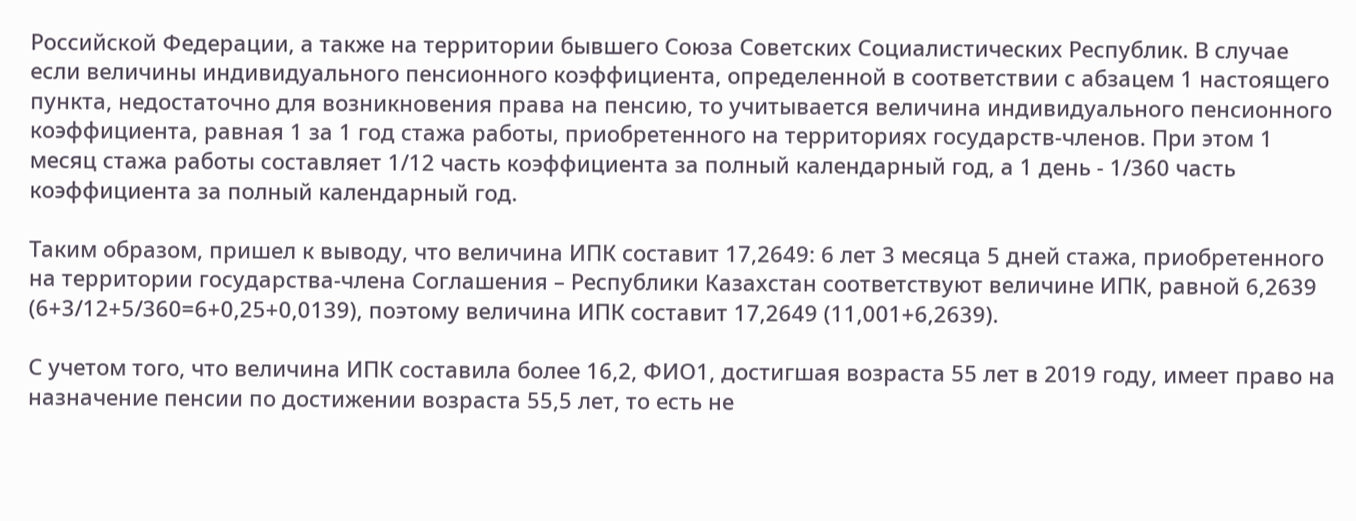Российской Федерации, а также на территории бывшего Союза Советских Социалистических Республик. В случае если величины индивидуального пенсионного коэффициента, определенной в соответствии с абзацем 1 настоящего пункта, недостаточно для возникновения права на пенсию, то учитывается величина индивидуального пенсионного коэффициента, равная 1 за 1 год стажа работы, приобретенного на территориях государств-членов. При этом 1 месяц стажа работы составляет 1/12 часть коэффициента за полный календарный год, а 1 день - 1/360 часть коэффициента за полный календарный год.

Таким образом, пришел к выводу, что величина ИПК составит 17,2649: 6 лет 3 месяца 5 дней стажа, приобретенного на территории государства-члена Соглашения – Республики Казахстан соответствуют величине ИПК, равной 6,2639 (6+3/12+5/360=6+0,25+0,0139), поэтому величина ИПК составит 17,2649 (11,001+6,2639).

С учетом того, что величина ИПК составила более 16,2, ФИО1, достигшая возраста 55 лет в 2019 году, имеет право на назначение пенсии по достижении возраста 55,5 лет, то есть не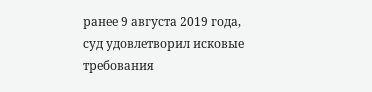ранее 9 августа 2019 года, суд удовлетворил исковые требования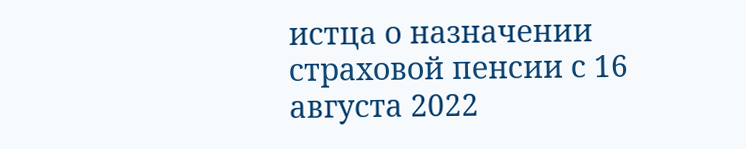истца о назначении страховой пенсии с 16 августа 2022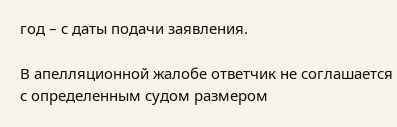год – с даты подачи заявления.

В апелляционной жалобе ответчик не соглашается с определенным судом размером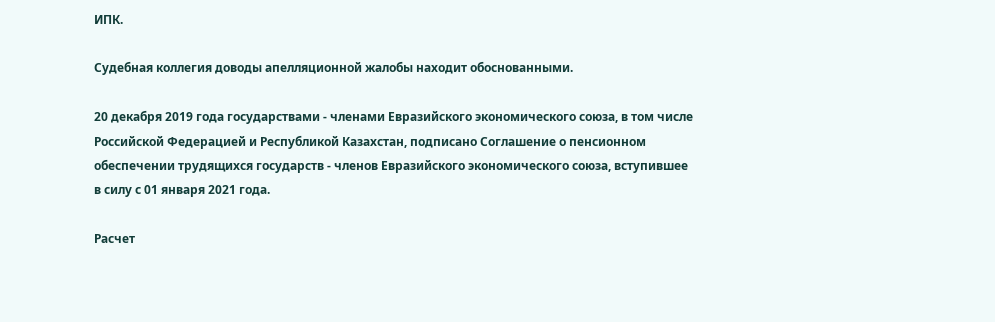ИПК.

Судебная коллегия доводы апелляционной жалобы находит обоснованными.

20 декабря 2019 года государствами - членами Евразийского экономического союза, в том числе Российской Федерацией и Республикой Казахстан, подписано Соглашение о пенсионном обеспечении трудящихся государств - членов Евразийского экономического союза, вступившее в силу с 01 января 2021 года.

Расчет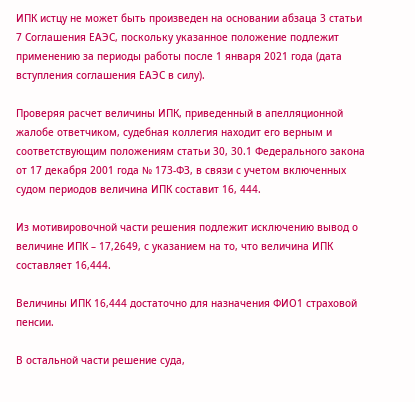ИПК истцу не может быть произведен на основании абзаца 3 статьи 7 Соглашения ЕАЭС, поскольку указанное положение подлежит применению за периоды работы после 1 января 2021 года (дата вступления соглашения ЕАЭС в силу).

Проверяя расчет величины ИПК, приведенный в апелляционной жалобе ответчиком, судебная коллегия находит его верным и соответствующим положениям статьи 30, 30.1 Федерального закона от 17 декабря 2001 года № 173-ФЗ, в связи с учетом включенных судом периодов величина ИПК составит 16, 444.

Из мотивировочной части решения подлежит исключению вывод о величине ИПК – 17,2649, с указанием на то, что величина ИПК составляет 16,444.

Величины ИПК 16,444 достаточно для назначения ФИО1 страховой пенсии.

В остальной части решение суда,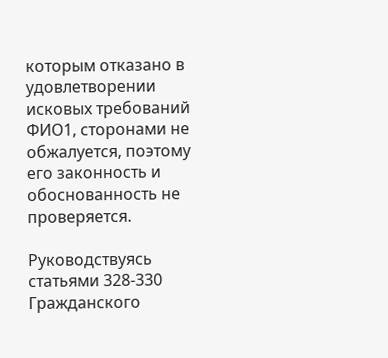которым отказано в удовлетворении исковых требований ФИО1, сторонами не обжалуется, поэтому его законность и обоснованность не проверяется.

Руководствуясь статьями 328-330 Гражданского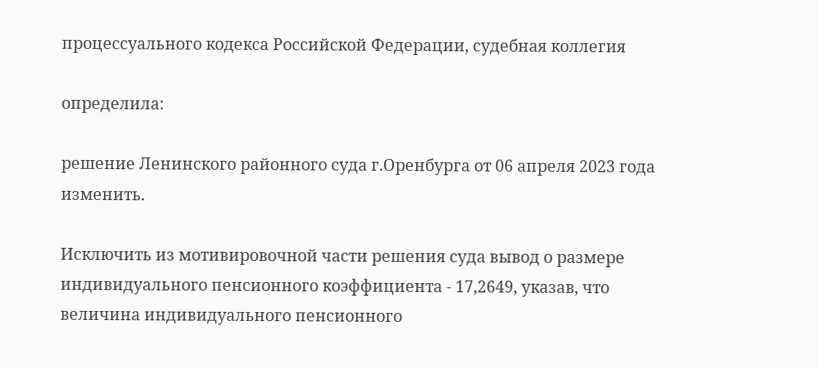процессуального кодекса Российской Федерации, судебная коллегия

определила:

решение Ленинского районного суда г.Оренбурга от 06 апреля 2023 года изменить.

Исключить из мотивировочной части решения суда вывод о размере индивидуального пенсионного коэффициента - 17,2649, указав, что величина индивидуального пенсионного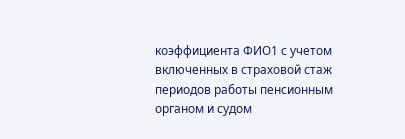коэффициента ФИО1 с учетом включенных в страховой стаж периодов работы пенсионным органом и судом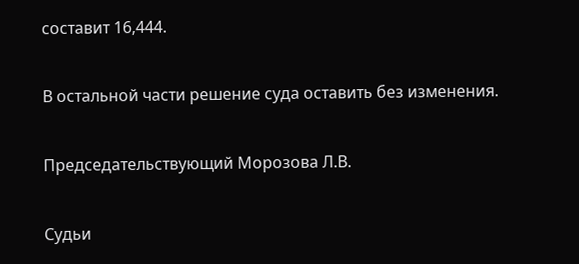составит 16,444.

В остальной части решение суда оставить без изменения.

Председательствующий Морозова Л.В.

Судьи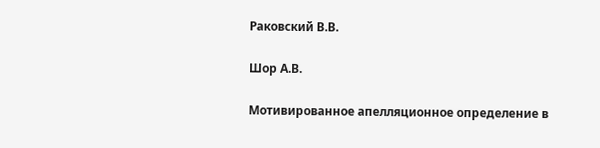Раковский В.В.

Шор А.В.

Мотивированное апелляционное определение в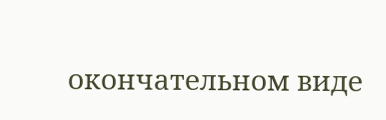окончательном виде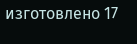изготовлено 17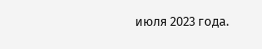июля 2023 года.